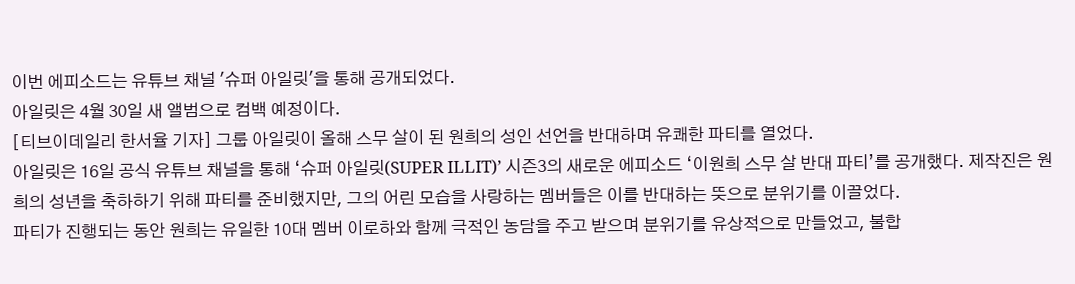이번 에피소드는 유튜브 채널 '슈퍼 아일릿'을 통해 공개되었다.
아일릿은 4월 30일 새 앨범으로 컴백 예정이다.
[티브이데일리 한서율 기자] 그룹 아일릿이 올해 스무 살이 된 원희의 성인 선언을 반대하며 유쾌한 파티를 열었다.
아일릿은 16일 공식 유튜브 채널을 통해 ‘슈퍼 아일릿(SUPER ILLIT)’ 시즌3의 새로운 에피소드 ‘이원희 스무 살 반대 파티’를 공개했다. 제작진은 원희의 성년을 축하하기 위해 파티를 준비했지만, 그의 어린 모습을 사랑하는 멤버들은 이를 반대하는 뜻으로 분위기를 이끌었다.
파티가 진행되는 동안 원희는 유일한 10대 멤버 이로하와 함께 극적인 농담을 주고 받으며 분위기를 유상적으로 만들었고, 불합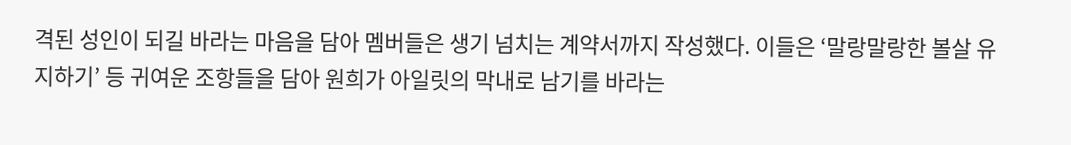격된 성인이 되길 바라는 마음을 담아 멤버들은 생기 넘치는 계약서까지 작성했다. 이들은 ‘말랑말랑한 볼살 유지하기’ 등 귀여운 조항들을 담아 원희가 아일릿의 막내로 남기를 바라는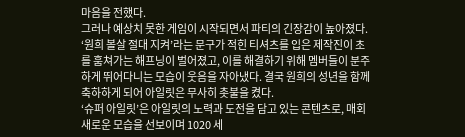마음을 전했다.
그러나 예상치 못한 게임이 시작되면서 파티의 긴장감이 높아졌다. ‘원희 볼살 절대 지켜’라는 문구가 적힌 티셔츠를 입은 제작진이 초를 훔쳐가는 해프닝이 벌어졌고, 이를 해결하기 위해 멤버들이 분주하게 뛰어다니는 모습이 웃음을 자아냈다. 결국 원희의 성년을 함께 축하하게 되어 아일릿은 무사히 촛불을 켰다.
‘슈퍼 아일릿’은 아일릿의 노력과 도전을 담고 있는 콘텐츠로, 매회 새로운 모습을 선보이며 1020 세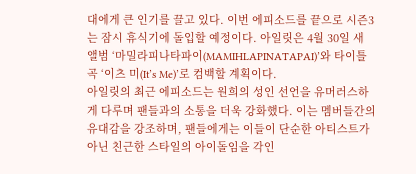대에게 큰 인기를 끌고 있다. 이번 에피소드를 끝으로 시즌3는 잠시 휴식기에 돌입할 예정이다. 아일릿은 4월 30일 새 앨범 ‘마밀라피나타파이(MAMIHLAPINATAPAI)’와 타이틀곡 ‘이츠 미(It’s Me)’로 컴백할 계획이다.
아일릿의 최근 에피소드는 원희의 성인 선언을 유머러스하게 다루며 팬들과의 소통을 더욱 강화했다. 이는 멤버들간의 유대감을 강조하며, 팬들에게는 이들이 단순한 아티스트가 아닌 친근한 스타일의 아이돌임을 각인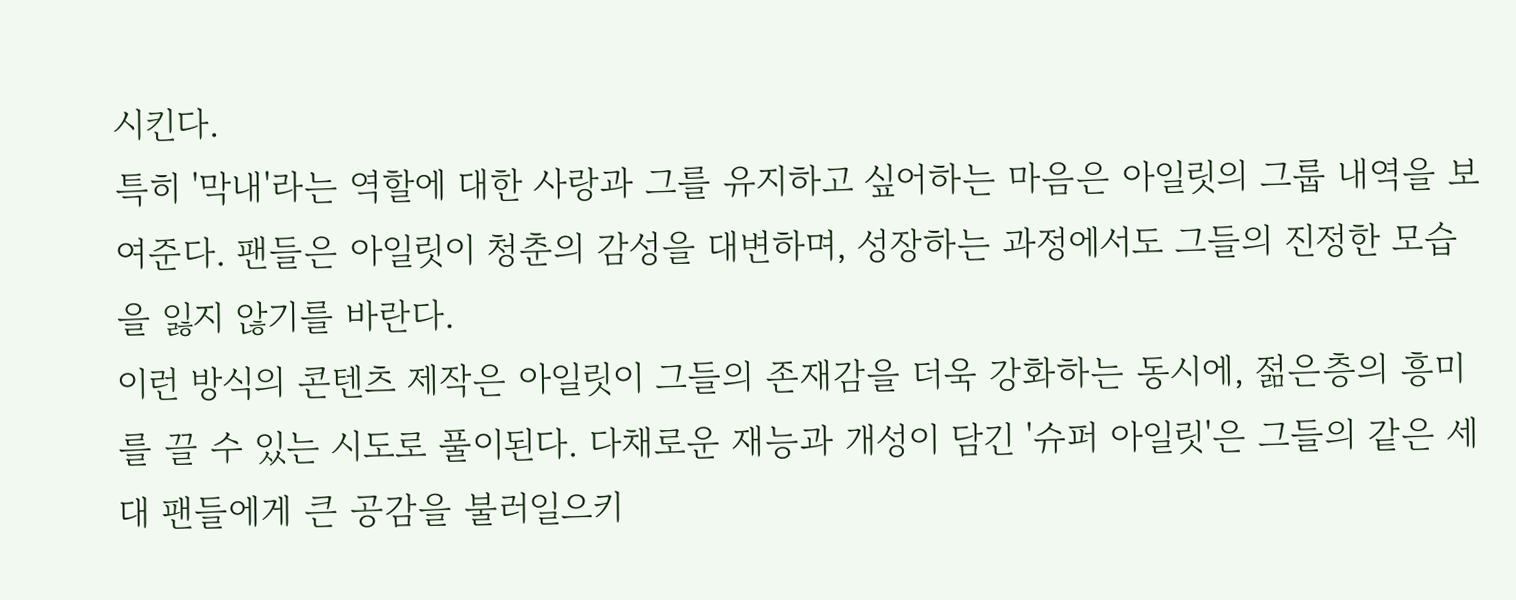시킨다.
특히 '막내'라는 역할에 대한 사랑과 그를 유지하고 싶어하는 마음은 아일릿의 그룹 내역을 보여준다. 팬들은 아일릿이 청춘의 감성을 대변하며, 성장하는 과정에서도 그들의 진정한 모습을 잃지 않기를 바란다.
이런 방식의 콘텐츠 제작은 아일릿이 그들의 존재감을 더욱 강화하는 동시에, 젊은층의 흥미를 끌 수 있는 시도로 풀이된다. 다채로운 재능과 개성이 담긴 '슈퍼 아일릿'은 그들의 같은 세대 팬들에게 큰 공감을 불러일으키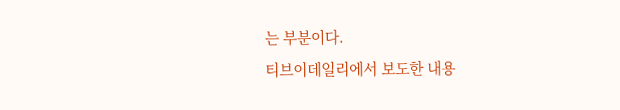는 부분이다.
티브이데일리에서 보도한 내용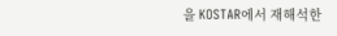을 KOSTAR에서 재해석한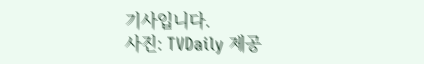기사입니다.
사진: TVDaily 제공